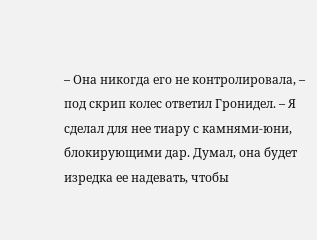– Она никогда его не контролировала, – под скрип колес ответил Гронидел. – Я сделал для нее тиару с камнями-юни, блокирующими дар. Думал, она будет изредка ее надевать, чтобы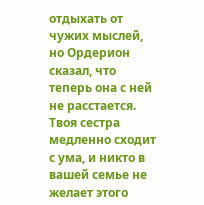отдыхать от чужих мыслей, но Ордерион сказал, что теперь она с ней не расстается. Твоя сестра медленно сходит с ума, и никто в вашей семье не желает этого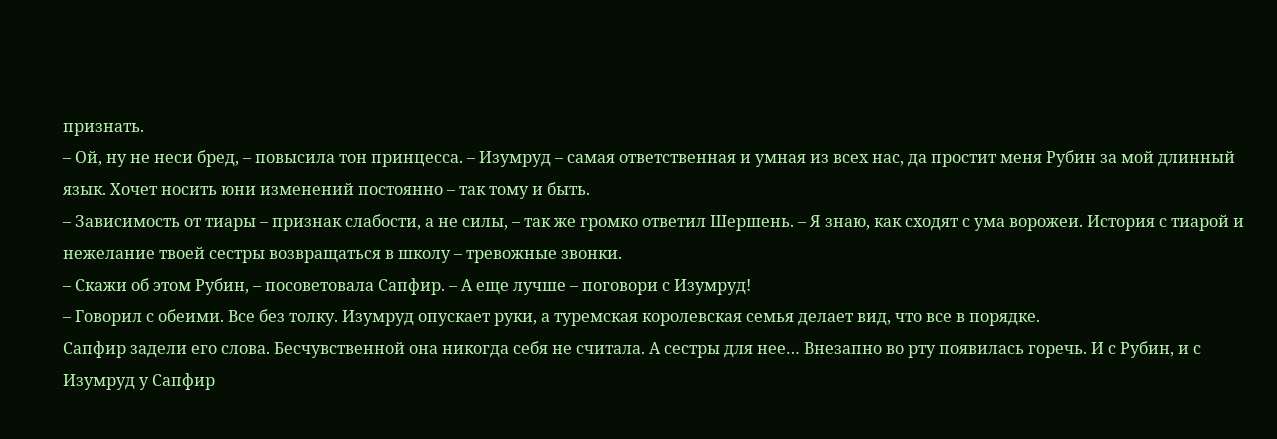признать.
– Ой, ну не неси бред, – повысила тон принцесса. – Изумруд – самая ответственная и умная из всех нас, да простит меня Рубин за мой длинный язык. Хочет носить юни изменений постоянно – так тому и быть.
– Зависимость от тиары – признак слабости, а не силы, – так же громко ответил Шершень. – Я знаю, как сходят с ума ворожеи. История с тиарой и нежелание твоей сестры возвращаться в школу – тревожные звонки.
– Скажи об этом Рубин, – посоветовала Сапфир. – А еще лучше – поговори с Изумруд!
– Говорил с обеими. Все без толку. Изумруд опускает руки, а туремская королевская семья делает вид, что все в порядке.
Сапфир задели его слова. Бесчувственной она никогда себя не считала. А сестры для нее… Внезапно во рту появилась горечь. И с Рубин, и с Изумруд у Сапфир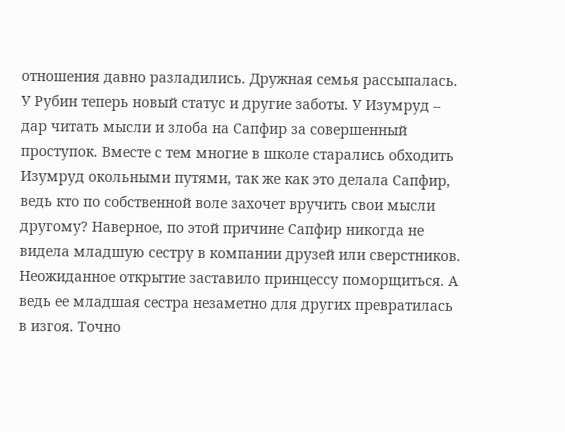отношения давно разладились. Дружная семья рассыпалась. У Рубин теперь новый статус и другие заботы. У Изумруд – дар читать мысли и злоба на Сапфир за совершенный проступок. Вместе с тем многие в школе старались обходить Изумруд окольными путями, так же как это делала Сапфир, ведь кто по собственной воле захочет вручить свои мысли другому? Наверное, по этой причине Сапфир никогда не видела младшую сестру в компании друзей или сверстников.
Неожиданное открытие заставило принцессу поморщиться. А ведь ее младшая сестра незаметно для других превратилась в изгоя. Точно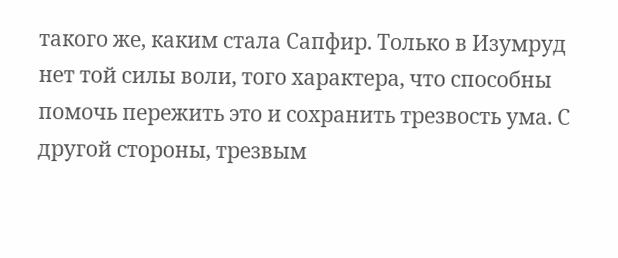такого же, каким стала Сапфир. Только в Изумруд нет той силы воли, того характера, что способны помочь пережить это и сохранить трезвость ума. С другой стороны, трезвым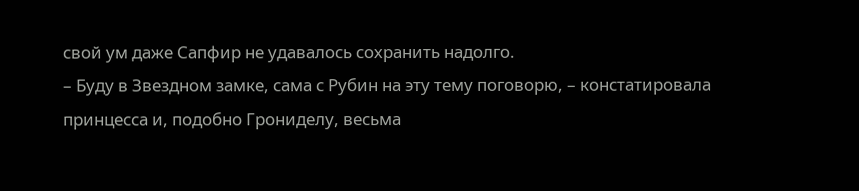свой ум даже Сапфир не удавалось сохранить надолго.
– Буду в Звездном замке, сама с Рубин на эту тему поговорю, – констатировала принцесса и, подобно Грониделу, весьма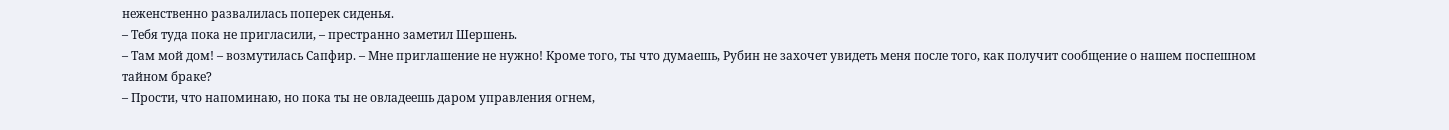неженственно развалилась поперек сиденья.
– Тебя туда пока не пригласили, – престранно заметил Шершень.
– Там мой дом! – возмутилась Сапфир. – Мне приглашение не нужно! Кроме того, ты что думаешь, Рубин не захочет увидеть меня после того, как получит сообщение о нашем поспешном тайном браке?
– Прости, что напоминаю, но пока ты не овладеешь даром управления огнем,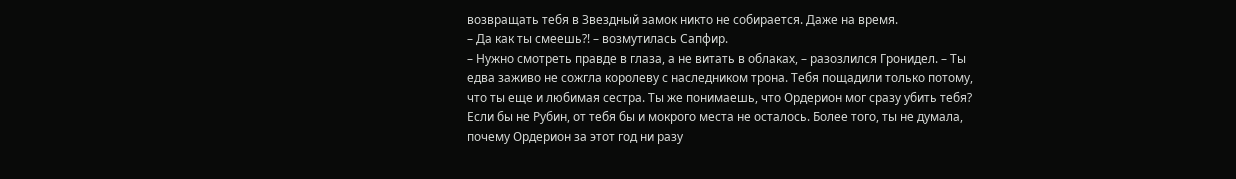возвращать тебя в Звездный замок никто не собирается. Даже на время.
– Да как ты смеешь?! – возмутилась Сапфир.
– Нужно смотреть правде в глаза, а не витать в облаках, – разозлился Гронидел. – Ты едва заживо не сожгла королеву с наследником трона. Тебя пощадили только потому, что ты еще и любимая сестра. Ты же понимаешь, что Ордерион мог сразу убить тебя? Если бы не Рубин, от тебя бы и мокрого места не осталось. Более того, ты не думала, почему Ордерион за этот год ни разу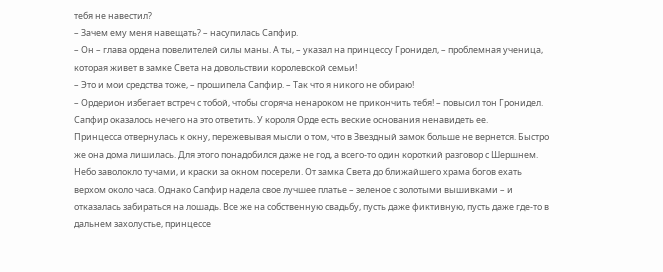тебя не навестил?
– Зачем ему меня навещать? – насупилась Сапфир.
– Он – глава ордена повелителей силы маны. А ты, – указал на принцессу Гронидел, – проблемная ученица, которая живет в замке Света на довольствии королевской семьи!
– Это и мои средства тоже, – прошипела Сапфир. – Так что я никого не обираю!
– Ордерион избегает встреч с тобой, чтобы сгоряча ненароком не прикончить тебя! – повысил тон Гронидел.
Сапфир оказалось нечего на это ответить. У короля Орде есть веские основания ненавидеть ее.
Принцесса отвернулась к окну, пережевывая мысли о том, что в Звездный замок больше не вернется. Быстро же она дома лишилась. Для этого понадобился даже не год, а всего-то один короткий разговор с Шершнем.
Небо заволокло тучами, и краски за окном посерели. От замка Света до ближайшего храма богов ехать верхом около часа. Однако Сапфир надела свое лучшее платье – зеленое с золотыми вышивками – и отказалась забираться на лошадь. Все же на собственную свадьбу, пусть даже фиктивную, пусть даже где-то в дальнем захолустье, принцессе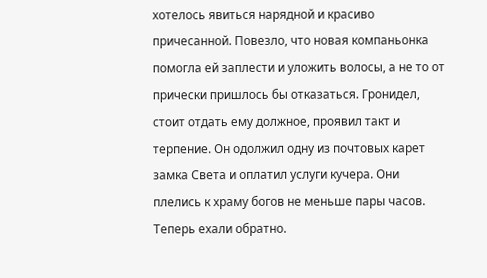хотелось явиться нарядной и красиво причесанной. Повезло, что новая компаньонка помогла ей заплести и уложить волосы, а не то от прически пришлось бы отказаться. Гронидел, стоит отдать ему должное, проявил такт и терпение. Он одолжил одну из почтовых карет замка Света и оплатил услуги кучера. Они плелись к храму богов не меньше пары часов. Теперь ехали обратно.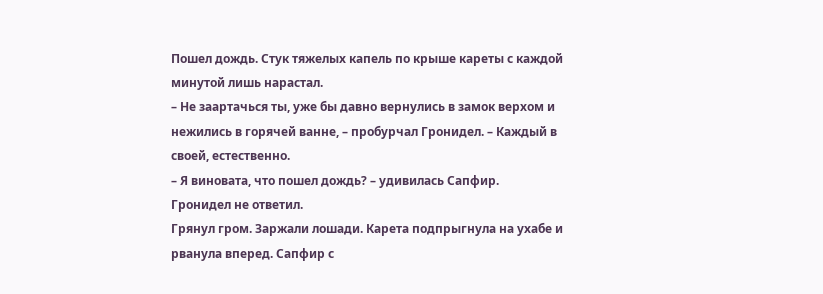Пошел дождь. Стук тяжелых капель по крыше кареты с каждой минутой лишь нарастал.
– Не заартачься ты, уже бы давно вернулись в замок верхом и нежились в горячей ванне, – пробурчал Гронидел. – Каждый в своей, естественно.
– Я виновата, что пошел дождь? – удивилась Сапфир.
Гронидел не ответил.
Грянул гром. Заржали лошади. Карета подпрыгнула на ухабе и рванула вперед. Сапфир с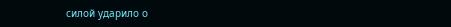силой ударило о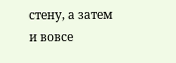стену, а затем и вовсе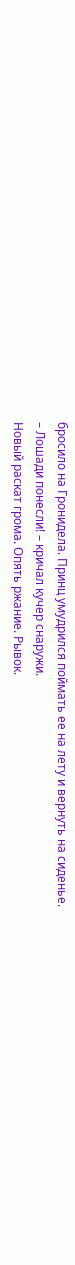бросило на Гронидела. Принц умудрился поймать ее на лету и вернуть на сиденье.
– Лошади понесли! – кричал кучер снаружи.
Новый раскат грома. Опять ржание. Рывок.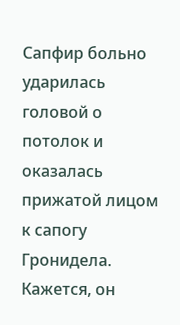Сапфир больно ударилась головой о потолок и оказалась прижатой лицом к сапогу Гронидела. Кажется, он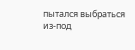пытался выбраться из-под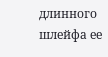длинного шлейфа ее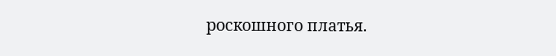роскошного платья.